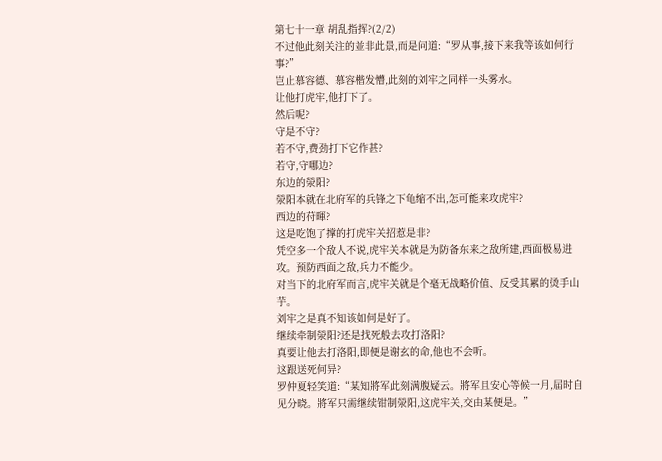第七十一章 胡乱指挥?(2/2)
不过他此刻关注的並非此景,而是问道:“罗从事,接下来我等该如何行事?”
岂止慕容德、慕容楷发懵,此刻的刘牢之同样一头雾水。
让他打虎牢,他打下了。
然后呢?
守是不守?
若不守,费劲打下它作甚?
若守,守哪边?
东边的滎阳?
滎阳本就在北府军的兵锋之下龟缩不出,怎可能来攻虎牢?
西边的苻暉?
这是吃饱了撑的打虎牢关招惹是非?
凭空多一个敌人不说,虎牢关本就是为防备东来之敌所建,西面极易进攻。预防西面之敌,兵力不能少。
对当下的北府军而言,虎牢关就是个毫无战略价值、反受其累的烫手山芋。
刘牢之是真不知该如何是好了。
继续牵制滎阳?还是找死般去攻打洛阳?
真要让他去打洛阳,即便是谢玄的命,他也不会听。
这跟送死何异?
罗仲夏轻笑道:“某知將军此刻满腹疑云。將军且安心等候一月,届时自见分晓。將军只需继续钳制滎阳,这虎牢关,交由某便是。”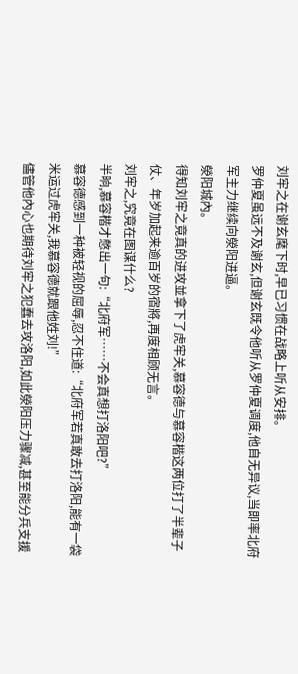刘牢之在谢玄麾下时,早已习惯在战略上听从安排。
罗仲夏虽远不及谢玄,但谢玄既令他听从罗仲夏调度,他自无异议,当即率北府军主力继续向滎阳进逼。
滎阳城內。
得知刘牢之竟真的进攻並拿下了虎牢关,慕容德与慕容楷这两位打了半辈子仗、年岁加起来逾百岁的宿將,再度相顾无言。
刘牢之,究竟在图谋什么?
半晌,慕容楷才憋出一句:“北府军……不会真想打洛阳吧?”
慕容德感到一种被轻视的屈辱,忍不住道:“北府军若真敢去打洛阳,能有一袋米运过虎牢关,我慕容德就跟他姓刘!”
儘管他內心也期待刘牢之犯蠢去攻洛阳,如此滎阳压力骤减,甚至能分兵支援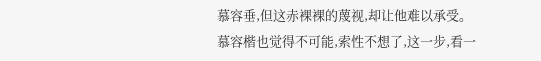慕容垂,但这赤裸裸的蔑视,却让他难以承受。
慕容楷也觉得不可能,索性不想了,这一步,看一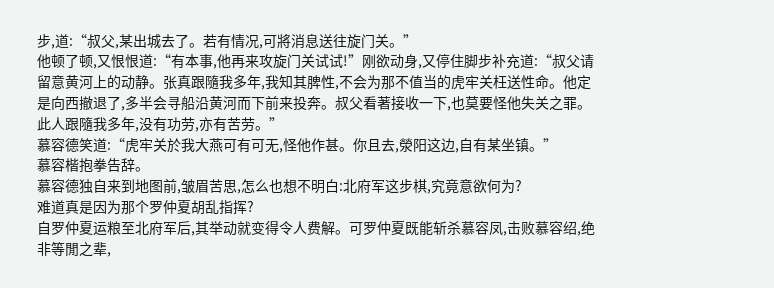步,道:“叔父,某出城去了。若有情况,可將消息送往旋门关。”
他顿了顿,又恨恨道:“有本事,他再来攻旋门关试试!”刚欲动身,又停住脚步补充道:“叔父请留意黄河上的动静。张真跟隨我多年,我知其脾性,不会为那不值当的虎牢关枉送性命。他定是向西撤退了,多半会寻船沿黄河而下前来投奔。叔父看著接收一下,也莫要怪他失关之罪。此人跟隨我多年,没有功劳,亦有苦劳。”
慕容德笑道:“虎牢关於我大燕可有可无,怪他作甚。你且去,滎阳这边,自有某坐镇。”
慕容楷抱拳告辞。
慕容德独自来到地图前,皱眉苦思,怎么也想不明白:北府军这步棋,究竟意欲何为?
难道真是因为那个罗仲夏胡乱指挥?
自罗仲夏运粮至北府军后,其举动就变得令人费解。可罗仲夏既能斩杀慕容凤,击败慕容绍,绝非等閒之辈,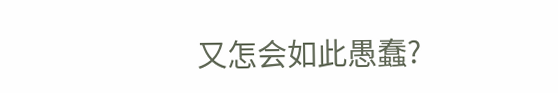又怎会如此愚蠢?